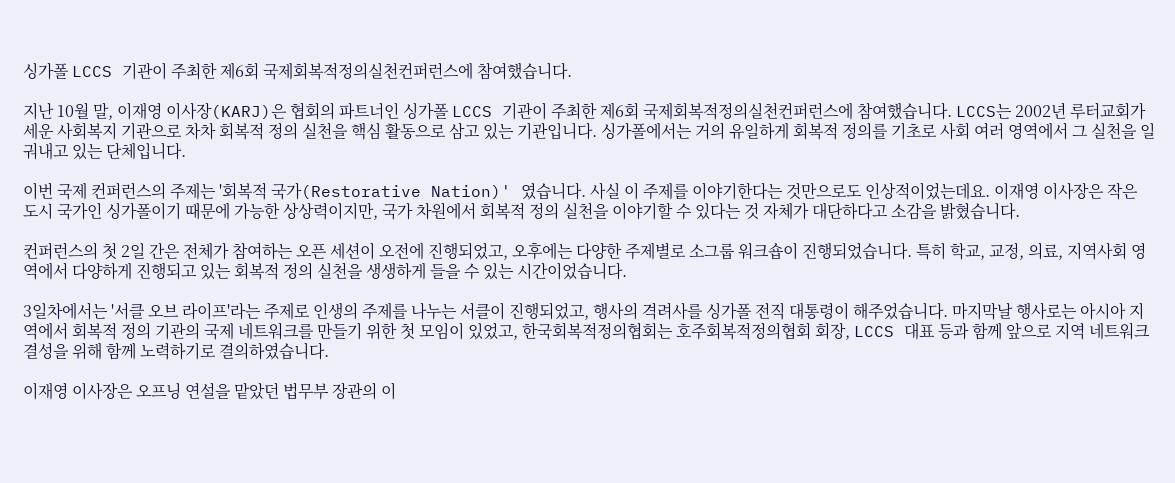싱가폴 LCCS 기관이 주최한 제6회 국제회복적정의실천컨퍼런스에 참여했습니다.

지난 10월 말, 이재영 이사장(KARJ)은 협회의 파트너인 싱가폴 LCCS 기관이 주최한 제6회 국제회복적정의실천컨퍼런스에 참여했습니다. LCCS는 2002년 루터교회가 세운 사회복지 기관으로 차차 회복적 정의 실천을 핵심 활동으로 삼고 있는 기관입니다. 싱가폴에서는 거의 유일하게 회복적 정의를 기초로 사회 여러 영역에서 그 실천을 일궈내고 있는 단체입니다.

이번 국제 컨퍼런스의 주제는 '회복적 국가(Restorative Nation)' 였습니다. 사실 이 주제를 이야기한다는 것만으로도 인상적이었는데요. 이재영 이사장은 작은 도시 국가인 싱가폴이기 때문에 가능한 상상력이지만, 국가 차원에서 회복적 정의 실천을 이야기할 수 있다는 것 자체가 대단하다고 소감을 밝혔습니다.

컨퍼런스의 첫 2일 간은 전체가 참여하는 오픈 세션이 오전에 진행되었고, 오후에는 다양한 주제별로 소그룹 워크숍이 진행되었습니다. 특히 학교, 교정, 의료, 지역사회 영역에서 다양하게 진행되고 있는 회복적 정의 실천을 생생하게 들을 수 있는 시간이었습니다.

3일차에서는 '서클 오브 라이프'라는 주제로 인생의 주제를 나누는 서클이 진행되었고, 행사의 격려사를 싱가폴 전직 대통령이 해주었습니다. 마지막날 행사로는 아시아 지역에서 회복적 정의 기관의 국제 네트워크를 만들기 위한 첫 모임이 있었고, 한국회복적정의협회는 호주회복적정의협회 회장, LCCS 대표 등과 함께 앞으로 지역 네트워크 결성을 위해 함께 노력하기로 결의하였습니다.

이재영 이사장은 오프닝 연설을 맡았던 법무부 장관의 이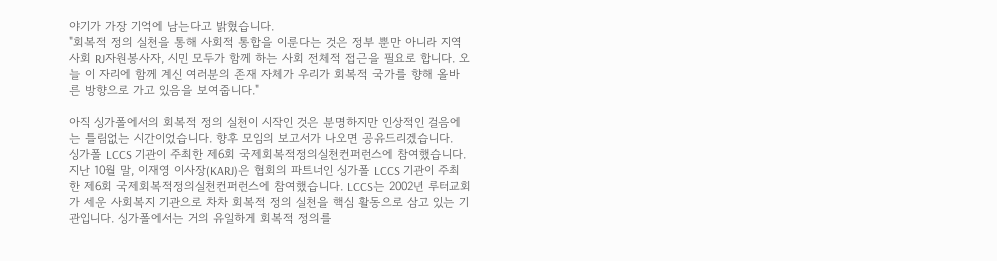야기가 가장 기억에 남는다고 밝혔습니다.
"회복적 정의 실천을 통해 사회적 통합을 이룬다는 것은 정부 뿐만 아니라 지역사회 RJ자원봉사자, 시민 모두가 함께 하는 사회 전체적 접근을 필요로 합니다. 오늘 이 자리에 함께 계신 여러분의 존재 자체가 우리가 회복적 국가를 향해 올바른 방향으로 가고 있음을 보여줍니다."

아직 싱가폴에서의 회복적 정의 실천이 시작인 것은 분명하지만 인상적인 걸음에는 틀림없는 시간이었습니다. 향후 모임의 보고서가 나오면 공유드리겠습니다.
싱가폴 LCCS 기관이 주최한 제6회 국제회복적정의실천컨퍼런스에 참여했습니다.
지난 10월 말, 이재영 이사장(KARJ)은 협회의 파트너인 싱가폴 LCCS 기관이 주최한 제6회 국제회복적정의실천컨퍼런스에 참여했습니다. LCCS는 2002년 루터교회가 세운 사회복지 기관으로 차차 회복적 정의 실천을 핵심 활동으로 삼고 있는 기관입니다. 싱가폴에서는 거의 유일하게 회복적 정의를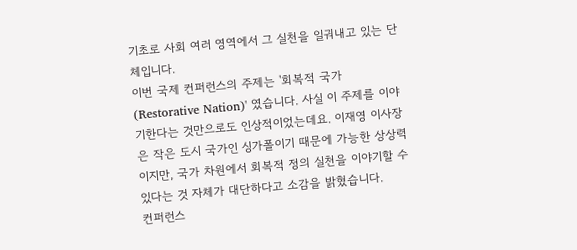기초로 사회 여러 영역에서 그 실천을 일궈내고 있는 단체입니다.
이번 국제 컨퍼런스의 주제는 '회복적 국가(Restorative Nation)' 였습니다. 사실 이 주제를 이야기한다는 것만으로도 인상적이었는데요. 이재영 이사장은 작은 도시 국가인 싱가폴이기 때문에 가능한 상상력이지만, 국가 차원에서 회복적 정의 실천을 이야기할 수 있다는 것 자체가 대단하다고 소감을 밝혔습니다.
컨퍼런스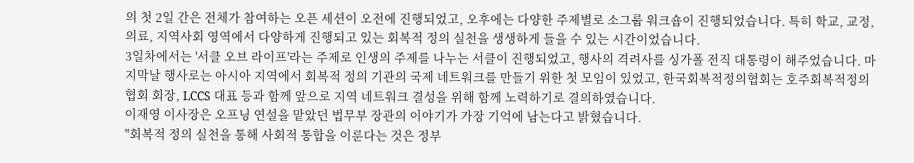의 첫 2일 간은 전체가 참여하는 오픈 세션이 오전에 진행되었고, 오후에는 다양한 주제별로 소그룹 워크숍이 진행되었습니다. 특히 학교, 교정, 의료, 지역사회 영역에서 다양하게 진행되고 있는 회복적 정의 실천을 생생하게 들을 수 있는 시간이었습니다.
3일차에서는 '서클 오브 라이프'라는 주제로 인생의 주제를 나누는 서클이 진행되었고, 행사의 격려사를 싱가폴 전직 대통령이 해주었습니다. 마지막날 행사로는 아시아 지역에서 회복적 정의 기관의 국제 네트워크를 만들기 위한 첫 모임이 있었고, 한국회복적정의협회는 호주회복적정의협회 회장, LCCS 대표 등과 함께 앞으로 지역 네트워크 결성을 위해 함께 노력하기로 결의하였습니다.
이재영 이사장은 오프닝 연설을 맡았던 법무부 장관의 이야기가 가장 기억에 남는다고 밝혔습니다.
"회복적 정의 실천을 통해 사회적 통합을 이룬다는 것은 정부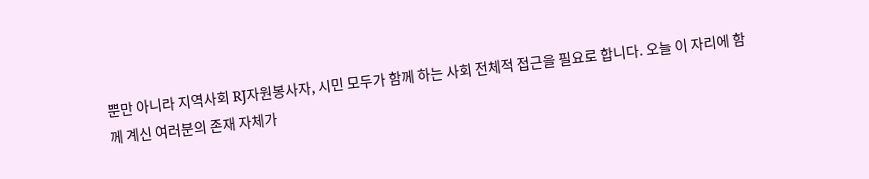뿐만 아니라 지역사회 RJ자원봉사자, 시민 모두가 함께 하는 사회 전체적 접근을 필요로 합니다. 오늘 이 자리에 함께 계신 여러분의 존재 자체가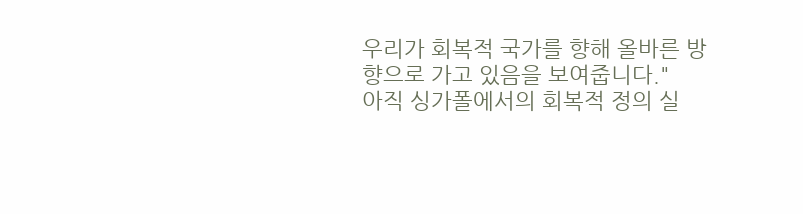우리가 회복적 국가를 향해 올바른 방향으로 가고 있음을 보여줍니다."
아직 싱가폴에서의 회복적 정의 실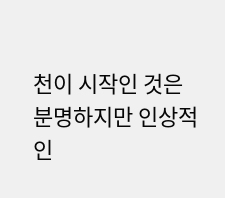천이 시작인 것은 분명하지만 인상적인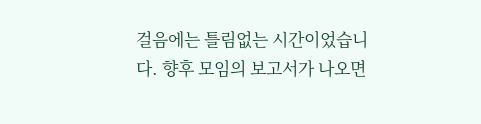걸음에는 틀림없는 시간이었습니다. 향후 모임의 보고서가 나오면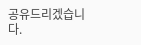공유드리겠습니다.